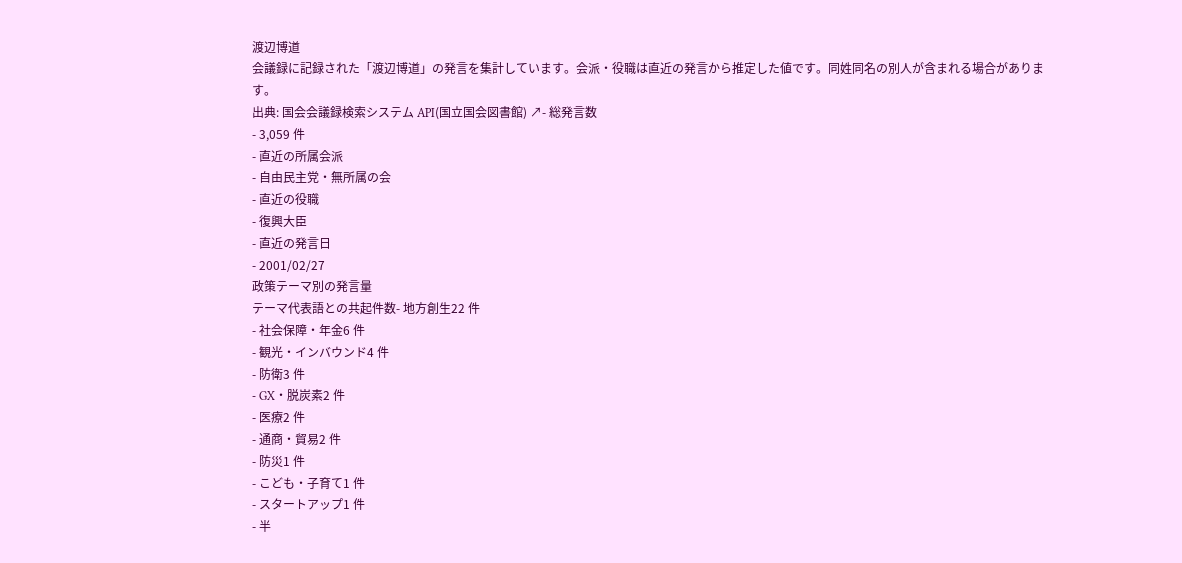渡辺博道
会議録に記録された「渡辺博道」の発言を集計しています。会派・役職は直近の発言から推定した値です。同姓同名の別人が含まれる場合があります。
出典: 国会会議録検索システム API(国立国会図書館) ↗- 総発言数
- 3,059 件
- 直近の所属会派
- 自由民主党・無所属の会
- 直近の役職
- 復興大臣
- 直近の発言日
- 2001/02/27
政策テーマ別の発言量
テーマ代表語との共起件数- 地方創生22 件
- 社会保障・年金6 件
- 観光・インバウンド4 件
- 防衛3 件
- GX・脱炭素2 件
- 医療2 件
- 通商・貿易2 件
- 防災1 件
- こども・子育て1 件
- スタートアップ1 件
- 半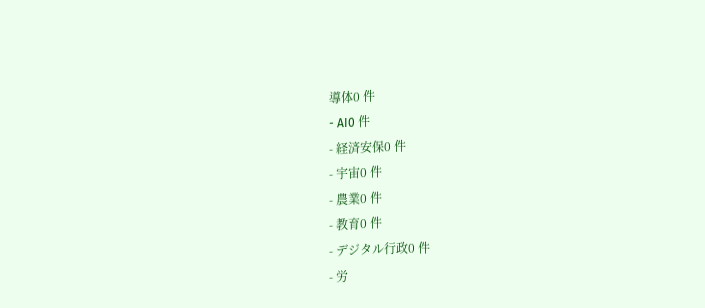導体0 件
- AI0 件
- 経済安保0 件
- 宇宙0 件
- 農業0 件
- 教育0 件
- デジタル行政0 件
- 労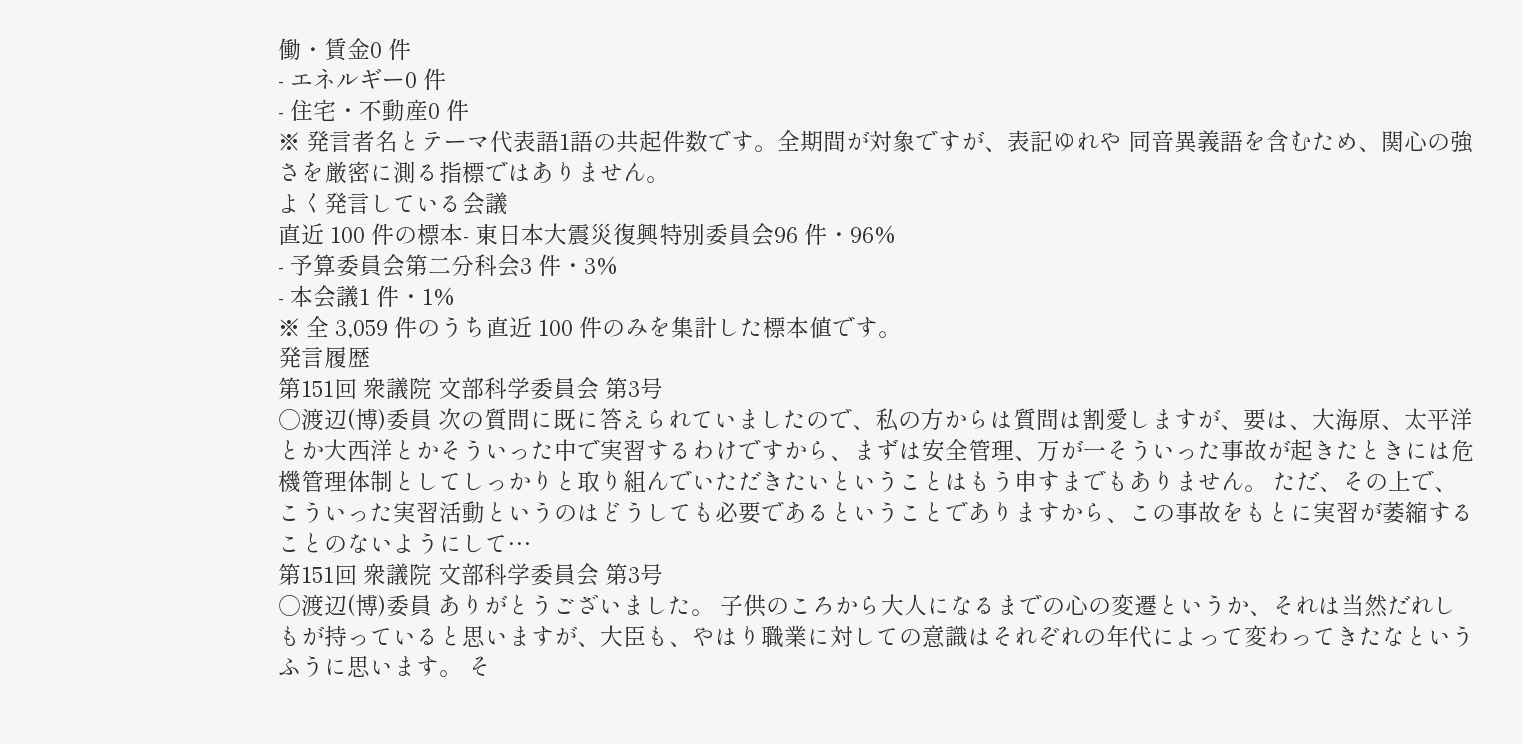働・賃金0 件
- エネルギー0 件
- 住宅・不動産0 件
※ 発言者名とテーマ代表語1語の共起件数です。全期間が対象ですが、表記ゆれや 同音異義語を含むため、関心の強さを厳密に測る指標ではありません。
よく発言している会議
直近 100 件の標本- 東日本大震災復興特別委員会96 件・96%
- 予算委員会第二分科会3 件・3%
- 本会議1 件・1%
※ 全 3,059 件のうち直近 100 件のみを集計した標本値です。
発言履歴
第151回 衆議院 文部科学委員会 第3号
○渡辺(博)委員 次の質問に既に答えられていましたので、私の方からは質問は割愛しますが、要は、大海原、太平洋とか大西洋とかそういった中で実習するわけですから、まずは安全管理、万が一そういった事故が起きたときには危機管理体制としてしっかりと取り組んでいただきたいということはもう申すまでもありません。 ただ、その上で、こういった実習活動というのはどうしても必要であるということでありますから、この事故をもとに実習が萎縮することのないようにして…
第151回 衆議院 文部科学委員会 第3号
○渡辺(博)委員 ありがとうございました。 子供のころから大人になるまでの心の変遷というか、それは当然だれしもが持っていると思いますが、大臣も、やはり職業に対しての意識はそれぞれの年代によって変わってきたなというふうに思います。 そ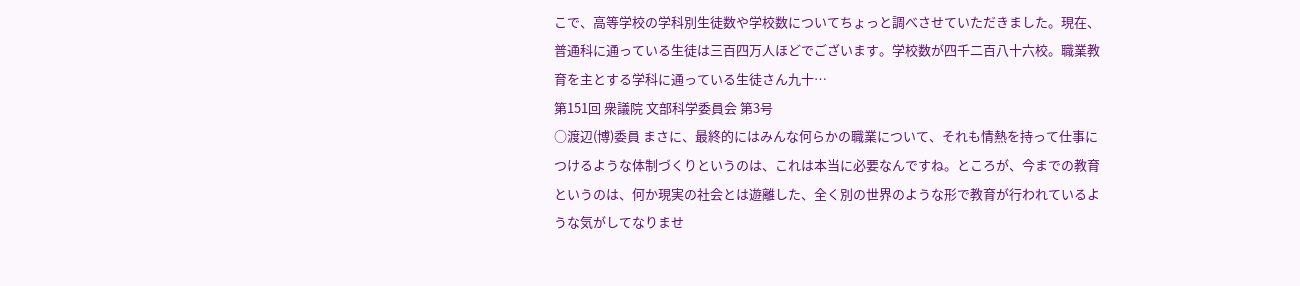こで、高等学校の学科別生徒数や学校数についてちょっと調べさせていただきました。現在、普通科に通っている生徒は三百四万人ほどでございます。学校数が四千二百八十六校。職業教育を主とする学科に通っている生徒さん九十…
第151回 衆議院 文部科学委員会 第3号
○渡辺(博)委員 まさに、最終的にはみんな何らかの職業について、それも情熱を持って仕事につけるような体制づくりというのは、これは本当に必要なんですね。ところが、今までの教育というのは、何か現実の社会とは遊離した、全く別の世界のような形で教育が行われているような気がしてなりませ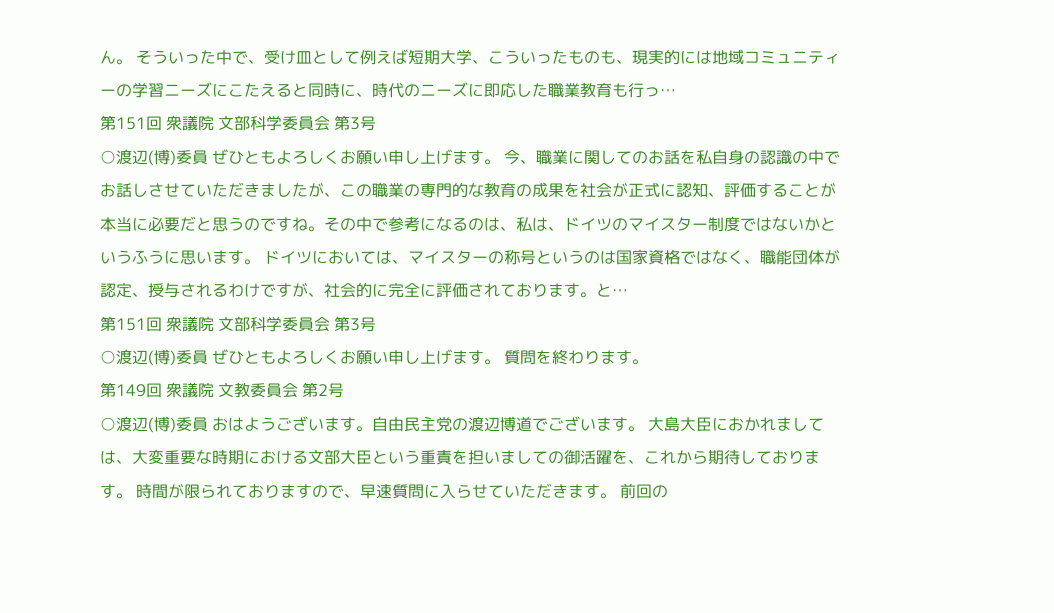ん。 そういった中で、受け皿として例えば短期大学、こういったものも、現実的には地域コミュニティーの学習ニーズにこたえると同時に、時代のニーズに即応した職業教育も行っ…
第151回 衆議院 文部科学委員会 第3号
○渡辺(博)委員 ぜひともよろしくお願い申し上げます。 今、職業に関してのお話を私自身の認識の中でお話しさせていただきましたが、この職業の専門的な教育の成果を社会が正式に認知、評価することが本当に必要だと思うのですね。その中で参考になるのは、私は、ドイツのマイスター制度ではないかというふうに思います。 ドイツにおいては、マイスターの称号というのは国家資格ではなく、職能団体が認定、授与されるわけですが、社会的に完全に評価されております。と…
第151回 衆議院 文部科学委員会 第3号
○渡辺(博)委員 ぜひともよろしくお願い申し上げます。 質問を終わります。
第149回 衆議院 文教委員会 第2号
○渡辺(博)委員 おはようございます。自由民主党の渡辺博道でございます。 大島大臣におかれましては、大変重要な時期における文部大臣という重責を担いましての御活躍を、これから期待しております。 時間が限られておりますので、早速質問に入らせていただきます。 前回の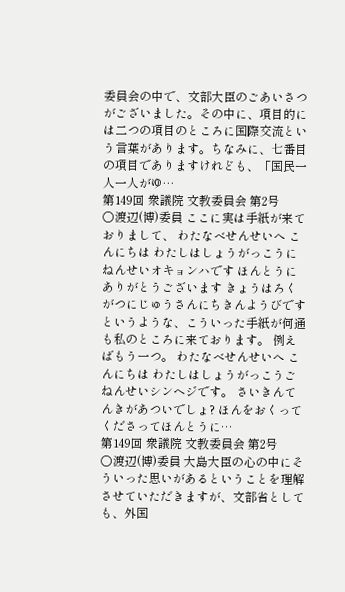委員会の中で、文部大臣のごあいさつがございました。その中に、項目的には二つの項目のところに国際交流という言葉があります。ちなみに、七番目の項目でありますけれども、「国民一人一人がゆ…
第149回 衆議院 文教委員会 第2号
○渡辺(博)委員 ここに実は手紙が来ておりまして、 わたなべせんせいへ こんにちは わたしはしょうがっこうにねんせいオキョンハです ほんとうにありがとうございます きょうはろくがつにじゅうさんにちきんようびです というような、こういった手紙が何通も私のところに来ております。 例えばもう一つ。 わたなべせんせいへ こんにちは わたしはしょうがっこうごねんせいシンヘジです。 さいきんてんきがあついでしょ? ほんをおくってくださってほんとうに…
第149回 衆議院 文教委員会 第2号
○渡辺(博)委員 大島大臣の心の中にそういった思いがあるということを理解させていただきますが、文部省としても、外国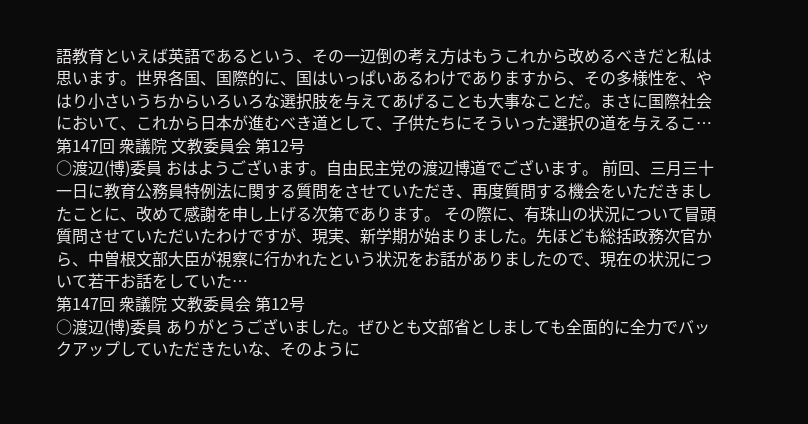語教育といえば英語であるという、その一辺倒の考え方はもうこれから改めるべきだと私は思います。世界各国、国際的に、国はいっぱいあるわけでありますから、その多様性を、やはり小さいうちからいろいろな選択肢を与えてあげることも大事なことだ。まさに国際社会において、これから日本が進むべき道として、子供たちにそういった選択の道を与えるこ…
第147回 衆議院 文教委員会 第12号
○渡辺(博)委員 おはようございます。自由民主党の渡辺博道でございます。 前回、三月三十一日に教育公務員特例法に関する質問をさせていただき、再度質問する機会をいただきましたことに、改めて感謝を申し上げる次第であります。 その際に、有珠山の状況について冒頭質問させていただいたわけですが、現実、新学期が始まりました。先ほども総括政務次官から、中曽根文部大臣が視察に行かれたという状況をお話がありましたので、現在の状況について若干お話をしていた…
第147回 衆議院 文教委員会 第12号
○渡辺(博)委員 ありがとうございました。ぜひとも文部省としましても全面的に全力でバックアップしていただきたいな、そのように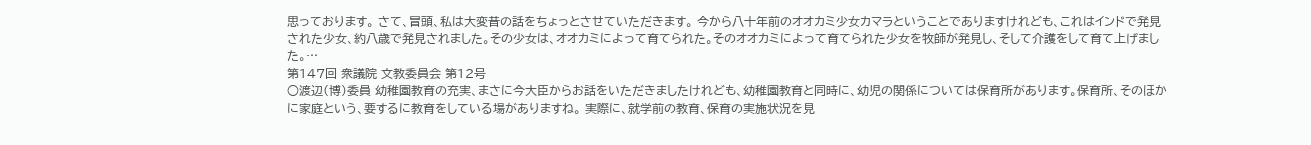思っております。 さて、冒頭、私は大変昔の話をちょっとさせていただきます。 今から八十年前のオオカミ少女カマラということでありますけれども、これはインドで発見された少女、約八歳で発見されました。その少女は、オオカミによって育てられた。そのオオカミによって育てられた少女を牧師が発見し、そして介護をして育て上げました。…
第147回 衆議院 文教委員会 第12号
○渡辺(博)委員 幼稚園教育の充実、まさに今大臣からお話をいただきましたけれども、幼稚園教育と同時に、幼児の関係については保育所があります。保育所、そのほかに家庭という、要するに教育をしている場がありますね。 実際に、就学前の教育、保育の実施状況を見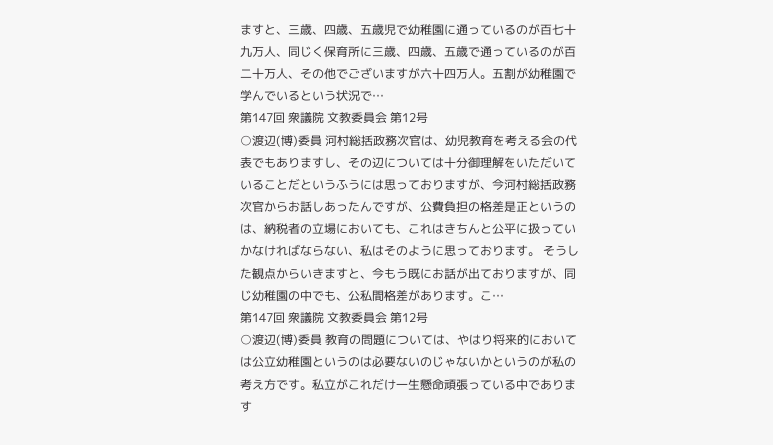ますと、三歳、四歳、五歳児で幼稚園に通っているのが百七十九万人、同じく保育所に三歳、四歳、五歳で通っているのが百二十万人、その他でございますが六十四万人。五割が幼稚園で学んでいるという状況で…
第147回 衆議院 文教委員会 第12号
○渡辺(博)委員 河村総括政務次官は、幼児教育を考える会の代表でもありますし、その辺については十分御理解をいただいていることだというふうには思っておりますが、今河村総括政務次官からお話しあったんですが、公費負担の格差是正というのは、納税者の立場においても、これはきちんと公平に扱っていかなければならない、私はそのように思っております。 そうした観点からいきますと、今もう既にお話が出ておりますが、同じ幼稚園の中でも、公私間格差があります。こ…
第147回 衆議院 文教委員会 第12号
○渡辺(博)委員 教育の問題については、やはり将来的においては公立幼稚園というのは必要ないのじゃないかというのが私の考え方です。私立がこれだけ一生懸命頑張っている中であります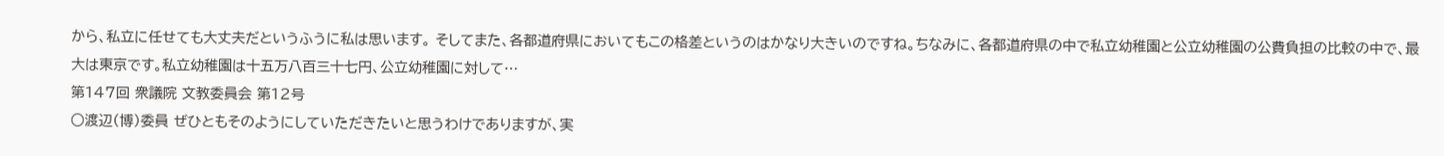から、私立に任せても大丈夫だというふうに私は思います。 そしてまた、各都道府県においてもこの格差というのはかなり大きいのですね。ちなみに、各都道府県の中で私立幼稚園と公立幼稚園の公費負担の比較の中で、最大は東京です。私立幼稚園は十五万八百三十七円、公立幼稚園に対して…
第147回 衆議院 文教委員会 第12号
○渡辺(博)委員 ぜひともそのようにしていただきたいと思うわけでありますが、実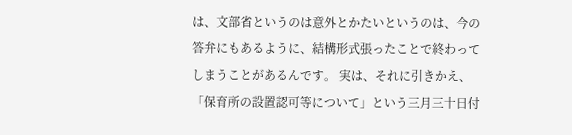は、文部省というのは意外とかたいというのは、今の答弁にもあるように、結構形式張ったことで終わってしまうことがあるんです。 実は、それに引きかえ、「保育所の設置認可等について」という三月三十日付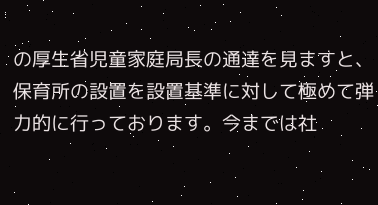の厚生省児童家庭局長の通達を見ますと、保育所の設置を設置基準に対して極めて弾力的に行っております。今までは社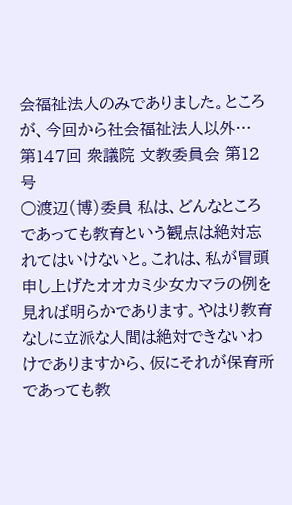会福祉法人のみでありました。ところが、今回から社会福祉法人以外…
第147回 衆議院 文教委員会 第12号
○渡辺(博)委員 私は、どんなところであっても教育という観点は絶対忘れてはいけないと。これは、私が冒頭申し上げたオオカミ少女カマラの例を見れば明らかであります。やはり教育なしに立派な人間は絶対できないわけでありますから、仮にそれが保育所であっても教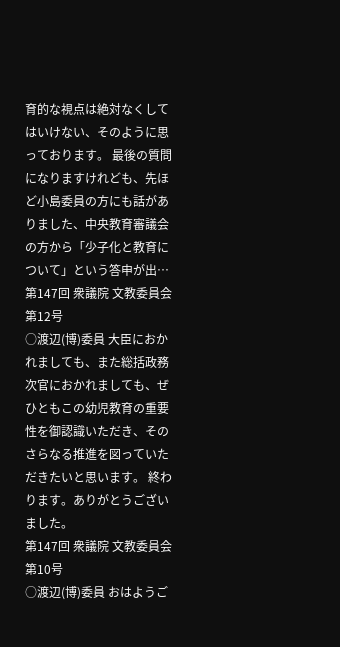育的な視点は絶対なくしてはいけない、そのように思っております。 最後の質問になりますけれども、先ほど小島委員の方にも話がありました、中央教育審議会の方から「少子化と教育について」という答申が出…
第147回 衆議院 文教委員会 第12号
○渡辺(博)委員 大臣におかれましても、また総括政務次官におかれましても、ぜひともこの幼児教育の重要性を御認識いただき、そのさらなる推進を図っていただきたいと思います。 終わります。ありがとうございました。
第147回 衆議院 文教委員会 第10号
○渡辺(博)委員 おはようご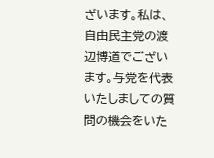ざいます。私は、自由民主党の渡辺博道でございます。与党を代表いたしましての質問の機会をいた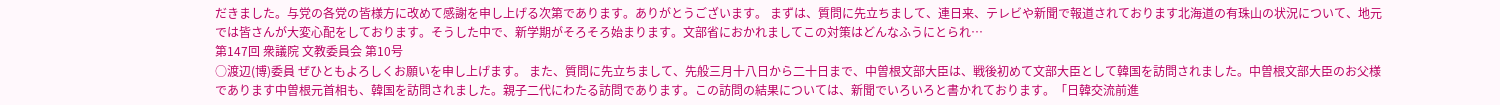だきました。与党の各党の皆様方に改めて感謝を申し上げる次第であります。ありがとうございます。 まずは、質問に先立ちまして、連日来、テレビや新聞で報道されております北海道の有珠山の状況について、地元では皆さんが大変心配をしております。そうした中で、新学期がそろそろ始まります。文部省におかれましてこの対策はどんなふうにとられ…
第147回 衆議院 文教委員会 第10号
○渡辺(博)委員 ぜひともよろしくお願いを申し上げます。 また、質問に先立ちまして、先般三月十八日から二十日まで、中曽根文部大臣は、戦後初めて文部大臣として韓国を訪問されました。中曽根文部大臣のお父様であります中曽根元首相も、韓国を訪問されました。親子二代にわたる訪問であります。この訪問の結果については、新聞でいろいろと書かれております。「日韓交流前進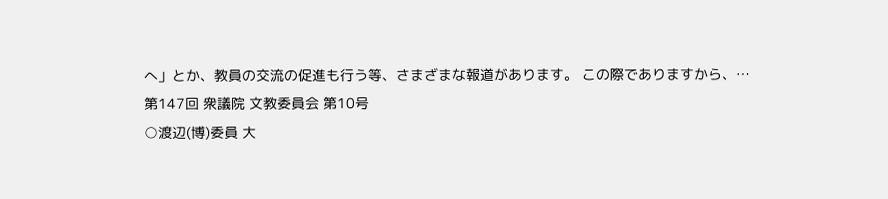へ」とか、教員の交流の促進も行う等、さまざまな報道があります。 この際でありますから、…
第147回 衆議院 文教委員会 第10号
○渡辺(博)委員 大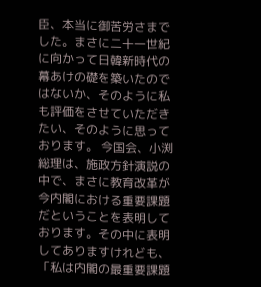臣、本当に御苦労さまでした。まさに二十一世紀に向かって日韓新時代の幕あけの礎を築いたのではないか、そのように私も評価をさせていただきたい、そのように思っております。 今国会、小渕総理は、施政方針演説の中で、まさに教育改革が今内閣における重要課題だということを表明しております。その中に表明してありますけれども、「私は内閣の最重要課題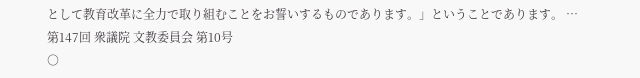として教育改革に全力で取り組むことをお誓いするものであります。」ということであります。 …
第147回 衆議院 文教委員会 第10号
○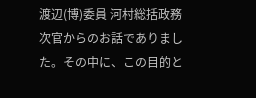渡辺(博)委員 河村総括政務次官からのお話でありました。その中に、この目的と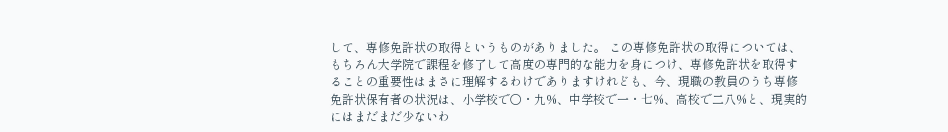して、専修免許状の取得というものがありました。 この専修免許状の取得については、もちろん大学院で課程を修了して高度の専門的な能力を身につけ、専修免許状を取得することの重要性はまさに理解するわけでありますけれども、今、現職の教員のうち専修免許状保有者の状況は、小学校で〇・九%、中学校で一・七%、高校で二八%と、現実的にはまだまだ少ないわ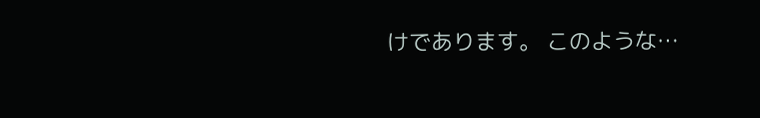けであります。 このような…